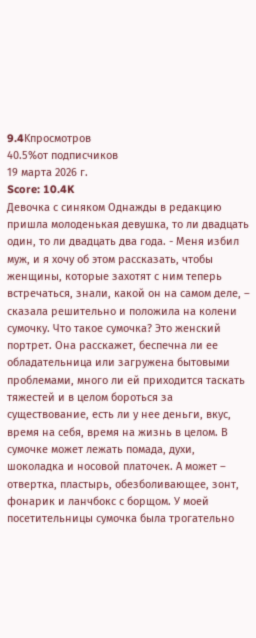9.4Kпросмотров
40.5%от подписчиков
19 марта 2026 г.
Score: 10.4K
Девочка с синяком Однажды в редакцию пришла молоденькая девушка, то ли двадцать один, то ли двадцать два года. - Меня избил муж, и я хочу об этом рассказать, чтобы женщины, которые захотят с ним теперь встречаться, знали, какой он на самом деле, – сказала решительно и положила на колени сумочку. Что такое сумочка? Это женский портрет. Она расскажет, беспечна ли ее обладательница или загружена бытовыми проблемами, много ли ей приходится таскать тяжестей и в целом бороться за существование, есть ли у нее деньги, вкус, время на себя, время на жизнь в целом. В сумочке может лежать помада, духи, шоколадка и носовой платочек. А может – отвертка, пластырь, обезболивающее, зонт, фонарик и ланчбокс с борщом. У моей посетительницы сумочка была трогательно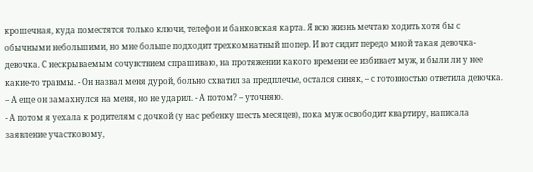крошечная, куда поместятся только ключи, телефон и банковская карта. Я всю жизнь мечтаю ходить хотя бы с обычными небольшими, но мне больше подходит трехкомнатный шопер. И вот сидит передо мной такая девочка-девочка. С нескрываемым сочувствием спрашиваю, на протяжении какого времени ее избивает муж, и были ли у нее какие-то травмы. - Он назвал меня дурой, больно схватил за предплечье, остался синяк, – с готовностью ответила девочка. – А еще он замахнулся на меня, но не ударил. - А потом? – уточняю.
- А потом я уехала к родителям с дочкой (у нас ребенку шесть месяцев), пока муж освободит квартиру, написала заявление участковому,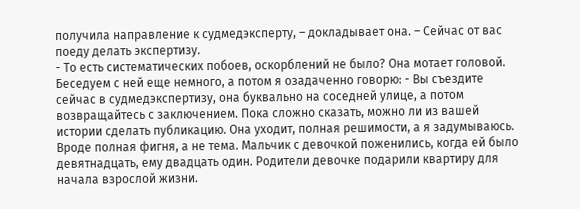получила направление к судмедэксперту, – докладывает она. – Сейчас от вас поеду делать экспертизу.
- То есть систематических побоев, оскорблений не было? Она мотает головой. Беседуем с ней еще немного, а потом я озадаченно говорю: - Вы съездите сейчас в судмедэкспертизу, она буквально на соседней улице, а потом возвращайтесь с заключением. Пока сложно сказать, можно ли из вашей истории сделать публикацию. Она уходит, полная решимости, а я задумываюсь. Вроде полная фигня, а не тема. Мальчик с девочкой поженились, когда ей было девятнадцать, ему двадцать один. Родители девочке подарили квартиру для начала взрослой жизни.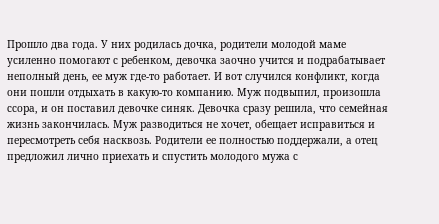Прошло два года. У них родилась дочка, родители молодой маме усиленно помогают с ребенком, девочка заочно учится и подрабатывает неполный день, ее муж где-то работает. И вот случился конфликт, когда они пошли отдыхать в какую-то компанию. Муж подвыпил, произошла ссора, и он поставил девочке синяк. Девочка сразу решила, что семейная жизнь закончилась. Муж разводиться не хочет, обещает исправиться и пересмотреть себя насквозь. Родители ее полностью поддержали, а отец предложил лично приехать и спустить молодого мужа с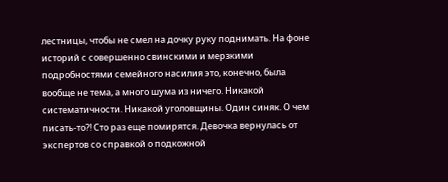лестницы, чтобы не смел на дочку руку поднимать. На фоне историй с совершенно свинскими и мерзкими подробностями семейного насилия это, конечно, была вообще не тема, а много шума из ничего. Никакой систематичности. Никакой уголовщины. Один синяк. О чем писать-то?! Сто раз еще помирятся. Девочка вернулась от экспертов со справкой о подкожной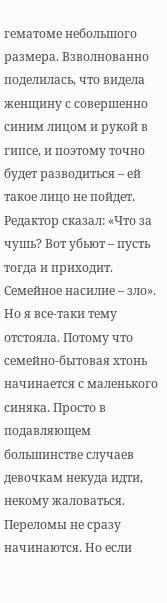гематоме небольшого размера. Взволнованно поделилась, что видела женщину с совершенно синим лицом и рукой в гипсе, и поэтому точно будет разводиться – ей такое лицо не пойдет. Редактор сказал: «Что за чушь? Вот убьют – пусть тогда и приходит. Семейное насилие – зло». Но я все-таки тему отстояла. Потому что семейно-бытовая хтонь начинается с маленького синяка. Просто в подавляющем большинстве случаев девочкам некуда идти, некому жаловаться. Переломы не сразу начинаются. Но если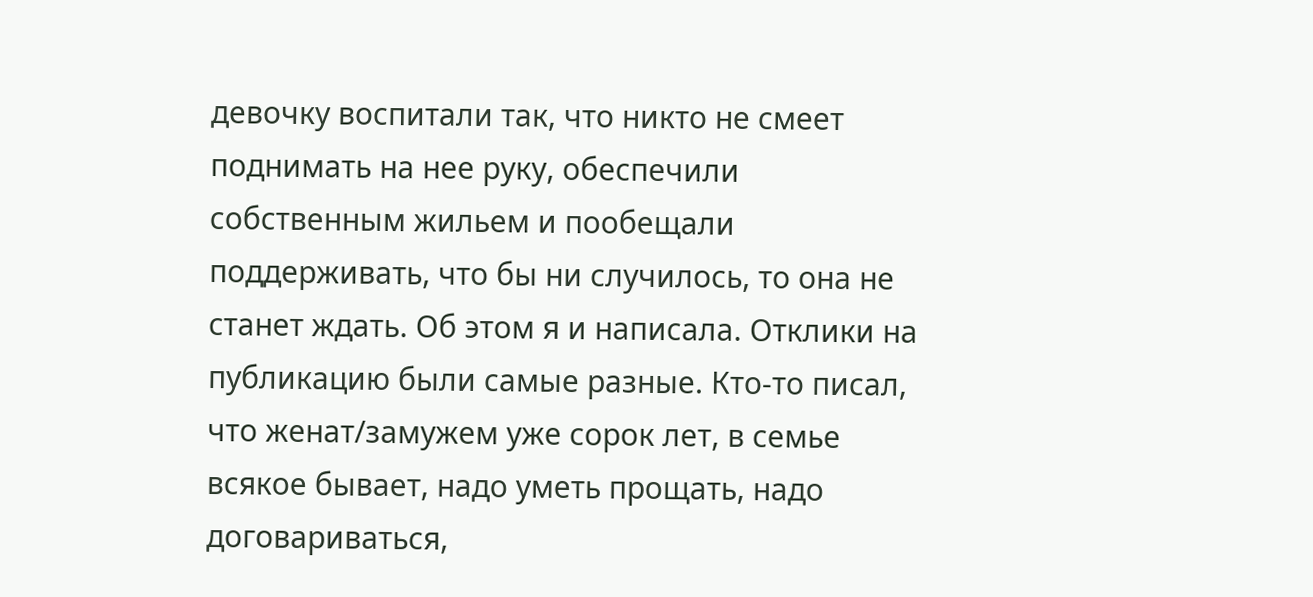девочку воспитали так, что никто не смеет поднимать на нее руку, обеспечили собственным жильем и пообещали поддерживать, что бы ни случилось, то она не станет ждать. Об этом я и написала. Отклики на публикацию были самые разные. Кто-то писал, что женат/замужем уже сорок лет, в семье всякое бывает, надо уметь прощать, надо договариваться,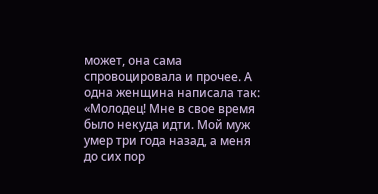может, она сама спровоцировала и прочее. А одна женщина написала так: «Молодец! Мне в свое время было некуда идти. Мой муж умер три года назад, а меня до сих пор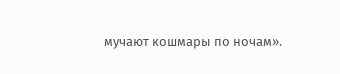мучают кошмары по ночам».